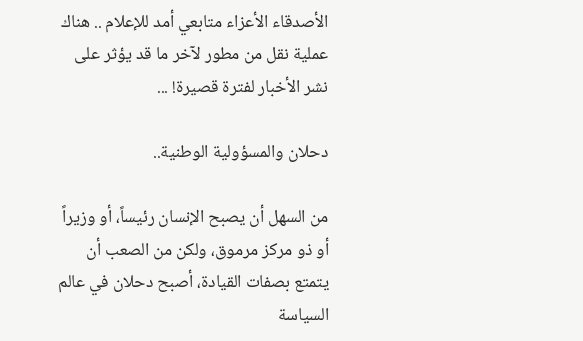الأصدقاء الأعزاء متابعي أمد للإعلام .. هناك عملية نقل من مطور لآخر ما قد يؤثر على نشر الأخبار لفترة قصيرة! ...

دحلان والمسؤولية الوطنية..

من السهل أن يصبح الإنسان رئيساً، أو وزيراً أو ذو مركز مرموق، ولكن من الصعب أن يتمتع بصفات القيادة، أصبح دحلان في عالم السياسة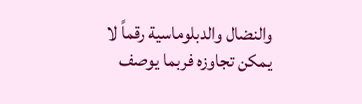والنضال والدبلوماسية رقماً لا يمكن تجاوزه فربما يوصف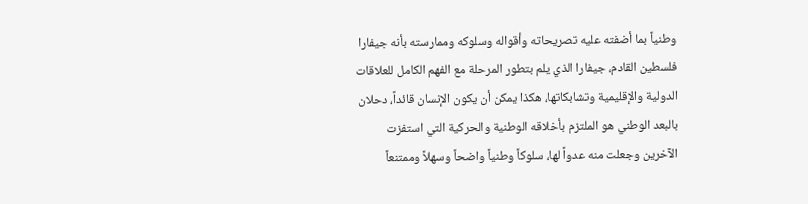وطنياً بما أضفته عليه تصريحاته وأقواله وسلوكه وممارسته بأنه جيفارا فلسطين القادم، جيفارا الذي يلم بتطور المرحلة مع الفهم الكامل للعلاقات الدولية والإقليمية وتشابكاتها، هكذا يمكن أن يكون الإنسان قائداً، دحلان بالبعد الوطني هو الملتزم بأخلاقه الوطنية والحركية التي استفزت الآخرين وجعلت منه عدواً لها، سلوكاً وطنياً واضحاً وسهلاً وممتنعاً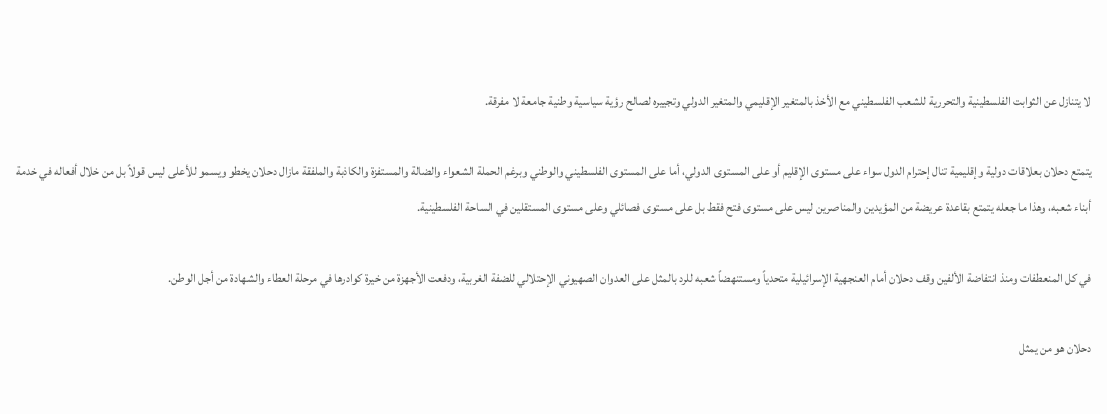لا يتنازل عن الثوابت الفلسطينية والتحررية للشعب الفلسطيني مع الأخذ بالمتغير الإقليمي والمتغير الدولي وتجييره لصالح رؤية سياسية وطنية جامعة لا مفرقة.

يتمتع دحلان بعلاقات دولية وإقليمية تنال إحترام الدول سواء على مستوى الإقليم أو على المستوى الدولي، أما على المستوى الفلسطيني والوطني وبرغم الحملة الشعواء والضالة والمستفزة والكاذبة والملفقة مازال دحلان يخطو ويسمو للأعلى ليس قولاً بل من خلال أفعاله في خدمة أبناء شعبه، وهذا ما جعله يتمتع بقاعدة عريضة من المؤيدين والمناصرين ليس على مستوى فتح فقط بل على مستوى فصائلي وعلى مستوى المستقلين في الساحة الفلسطينية.

في كل المنعطفات ومنذ انتفاضة الألفين وقف دحلان أمام العنجهية الإسرائيلية متحدياً ومستنهضاً شعبه للرد بالمثل على العدوان الصهيوني الإحتلالي للضفة الغربية، ودفعت الأجهزة من خيرة كوادرها في مرحلة العطاء والشهادة من أجل الوطن.

دحلان هو من يمثل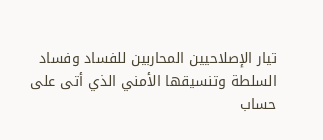تيار الإصلاحيين المحاربين للفساد وفساد السلطة وتنسيقها الأمني الذي أتى على حساب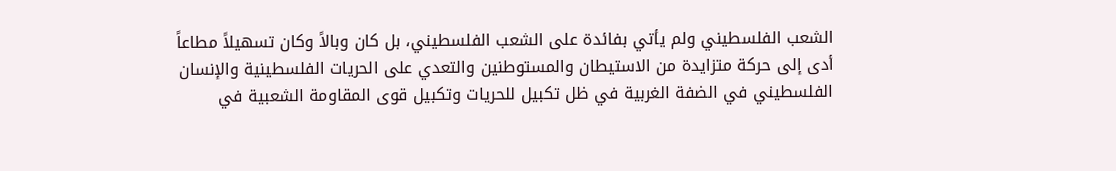الشعب الفلسطيني ولم يأتي بفائدة على الشعب الفلسطيني، بل كان وبالاً وكان تسهيلاً مطاعاً أدى إلى حركة متزايدة من الاستيطان والمستوطنين والتعدي على الحريات الفلسطينية والإنسان الفلسطيني في الضفة الغربية في ظل تكبيل للحريات وتكبيل قوى المقاومة الشعبية في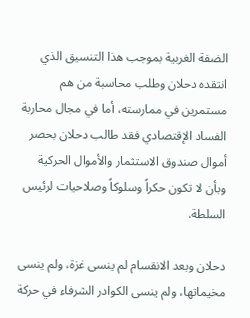الضفة الغربية بموجب هذا التنسيق الذي انتقده دحلان وطلب محاسبة من هم مستمرين في ممارسته، أما في مجال محاربة الفساد الإقتصادي فقد طالب دحلان بحصر أموال صندوق الاستثمار والأموال الحركية وبأن لا تكون حكراً وسلوكاً وصلاحيات لرئيس السلطة.

دحلان وبعد الانقسام لم ينسى غزة، ولم ينسى مخيماتها، ولم ينسى الكوادر الشرفاء في حركة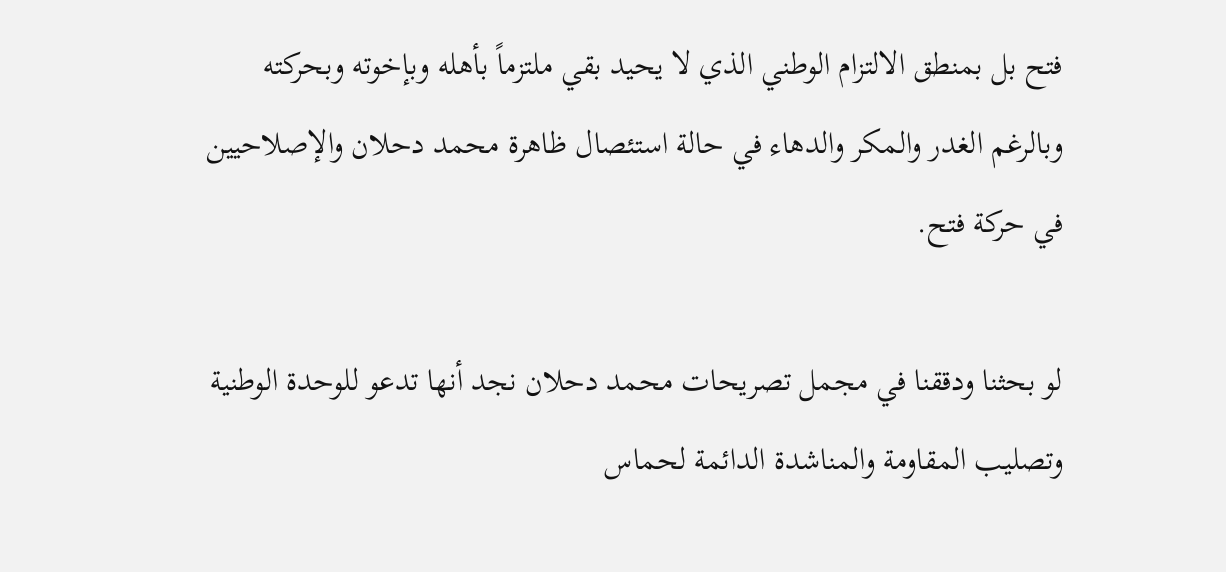فتح بل بمنطق الالتزام الوطني الذي لا يحيد بقي ملتزماً بأهله وبإخوته وبحركته وبالرغم الغدر والمكر والدهاء في حالة استئصال ظاهرة محمد دحلان والإصلاحيين في حركة فتح.

لو بحثنا ودققنا في مجمل تصريحات محمد دحلان نجد أنها تدعو للوحدة الوطنية وتصليب المقاومة والمناشدة الدائمة لحماس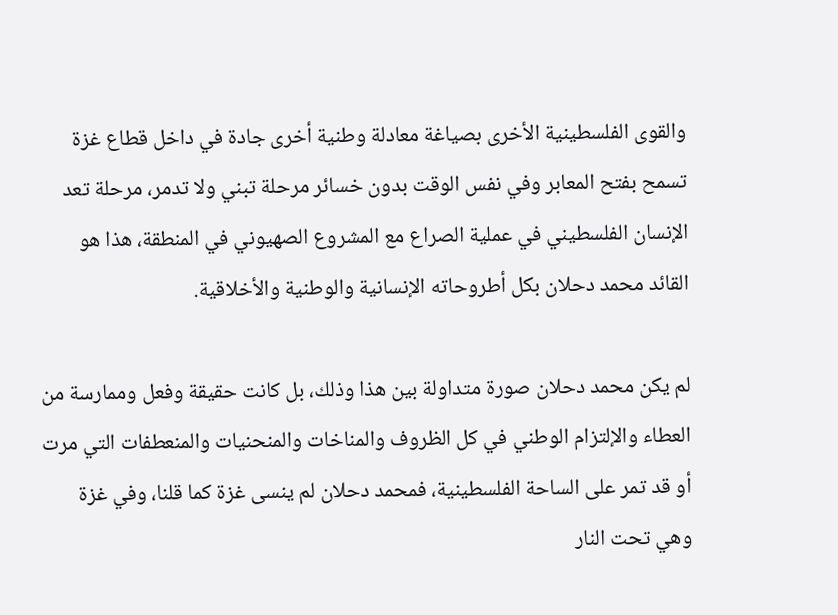والقوى الفلسطينية الأخرى بصياغة معادلة وطنية أخرى جادة في داخل قطاع غزة تسمح بفتح المعابر وفي نفس الوقت بدون خسائر مرحلة تبني ولا تدمر، مرحلة تعد الإنسان الفلسطيني في عملية الصراع مع المشروع الصهيوني في المنطقة، هذا هو القائد محمد دحلان بكل أطروحاته الإنسانية والوطنية والأخلاقية.

لم يكن محمد دحلان صورة متداولة بين هذا وذلك، بل كانت حقيقة وفعل وممارسة من العطاء والإلتزام الوطني في كل الظروف والمناخات والمنحنيات والمنعطفات التي مرت أو قد تمر على الساحة الفلسطينية، فمحمد دحلان لم ينسى غزة كما قلنا، وفي غزة وهي تحت النار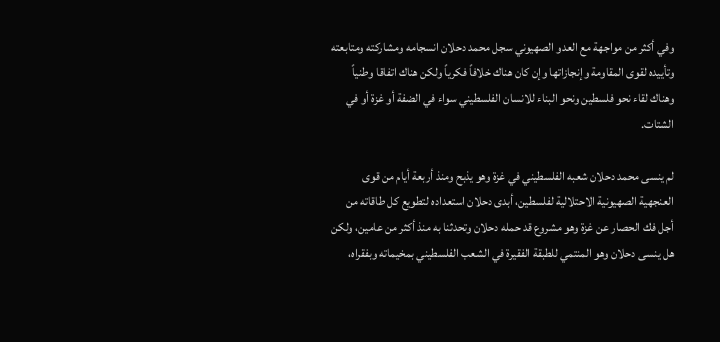وفي أكثر من مواجهة مع العدو الصهيوني سجل محمد دحلان انسجامه ومشاركته ومتابعته وتأييده لقوى المقاومة وإنجازاتها وإن كان هناك خلافاً فكرياً ولكن هناك اتفاقا وطنياً وهناك لقاء نحو فلسطين ونحو البناء للانسان الفلسطيني سواء في الضفة أو غزة أو في الشتات.

لم ينسى محمد دحلان شعبه الفلسطيني في غزة وهو يذبح ومنذ أربعة أيام من قوى العنجهية الصهيونية الاحتلالية لفلسطين، أبدى دحلان استعداده لتطويع كل طاقاته من أجل فك الحصار عن غزة وهو مشروع قد حمله دحلان وتحدثنا به منذ أكثر من عامين، ولكن هل ينسى دحلان وهو المنتمي للطبقة الفقيرة في الشعب الفلسطيني بمخيماته وبفقراه،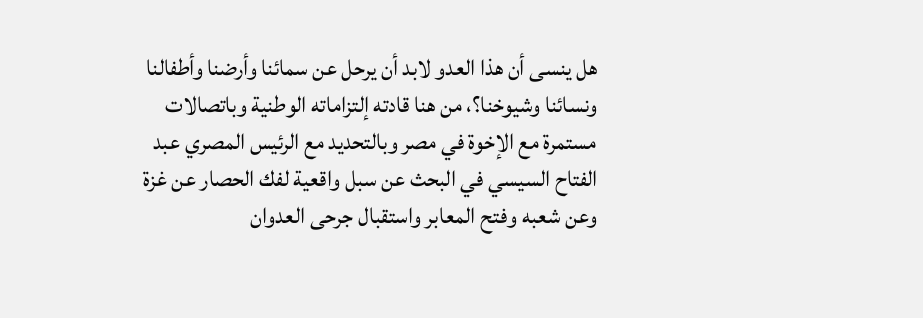هل ينسى أن هذا العدو لابد أن يرحل عن سمائنا وأرضنا وأطفالنا ونسائنا وشيوخنا؟، من هنا قادته إلتزاماته الوطنية وباتصالات مستمرة مع الإخوة في مصر وبالتحديد مع الرئيس المصري عبد الفتاح السيسي في البحث عن سبل واقعية لفك الحصار عن غزة وعن شعبه وفتح المعابر واستقبال جرحى العدوان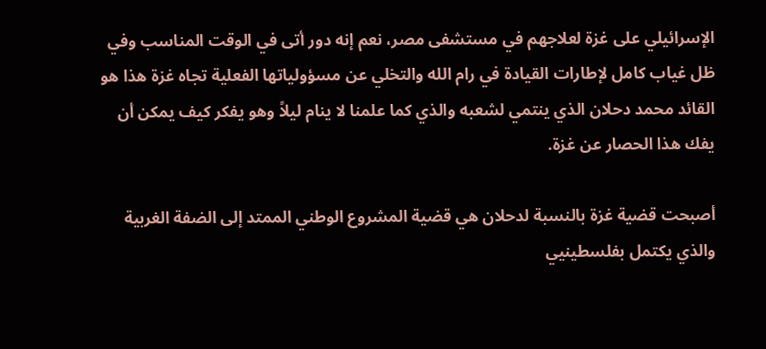الإسرائيلي على غزة لعلاجهم في مستشفى مصر، نعم إنه دور أتى في الوقت المناسب وفي ظل غياب كامل لإطارات القيادة في رام الله والتخلي عن مسؤولياتها الفعلية تجاه غزة هذا هو القائد محمد دحلان الذي ينتمي لشعبه والذي كما علمنا لا ينام ليلاً وهو يفكر كيف يمكن أن يفك هذا الحصار عن غزة.

أصبحت قضية غزة بالنسبة لدحلان هي قضية المشروع الوطني الممتد إلى الضفة الغربية والذي يكتمل بفلسطينيي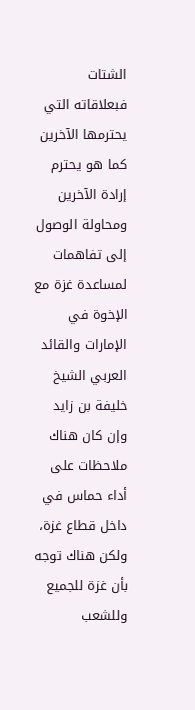الشتات فبعلاقاته التي يحترمها الآخرين كما هو يحترم إرادة الآخرين ومحاولة الوصول إلى تفاهمات لمساعدة غزة مع الإخوة في الإمارات والقائد العربي الشيخ خليفة بن زايد وإن كان هناك ملاحظات على أداء حماس في داخل قطاع غزة، ولكن هناك توجه بأن غزة للجميع وللشعب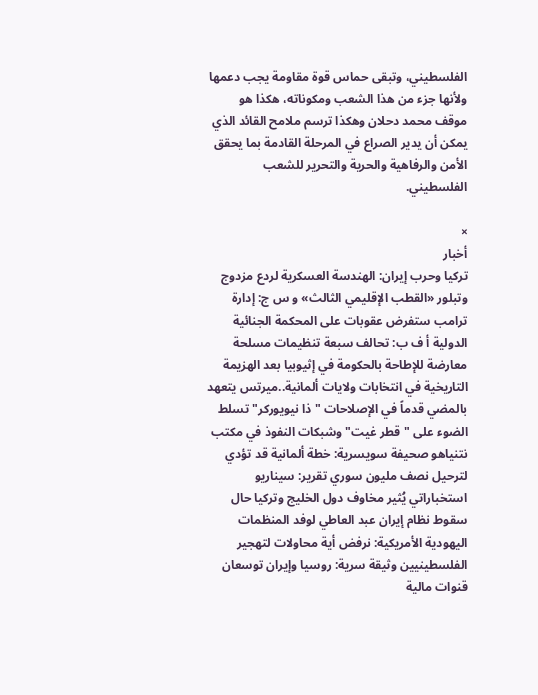الفلسطيني، وتبقى حماس قوة مقاومة يجب دعمها ولأنها جزء من هذا الشعب ومكوناته، هكذا هو موقف محمد دحلان وهكذا ترسم ملامح القائد الذي يمكن أن يدير الصراع في المرحلة القادمة بما يحقق الأمن والرفاهية والحرية والتحرير للشعب الفلسطيني.

×
أخبار
تركيا وحرب إيران: الهندسة العسكرية لردع مزدوج وتبلور «القطب الإقليمي الثالث» و س ج: إدارة ترامب ستفرض عقوبات على المحكمة الجنائية الدولية أ ف ب: تحالف سبعة تنظيمات مسلحة معارضة للإطاحة بالحكومة في إثيوبيا بعد الهزيمة التاريخية في انتخابات ولايات ألمانية..ميرتس يتعهد بالمضي قدماً في الإصلاحات "ذا نيويوركر" تسلط الضوء على "قطر غيت" وشبكات النفوذ في مكتب نتنياهو صحيفة سويسرية: خطة ألمانية قد تؤدي لترحيل نصف مليون سوري تقرير: سيناريو استخباراتي يُثير مخاوف دول الخليج وتركيا حال سقوط نظام إيران عبد العاطي لوفد المنظمات اليهودية الأمريكية: نرفض أية محاولات لتهجير الفلسطينيين وثيقة سرية: روسيا وإيران توسعان قنوات مالية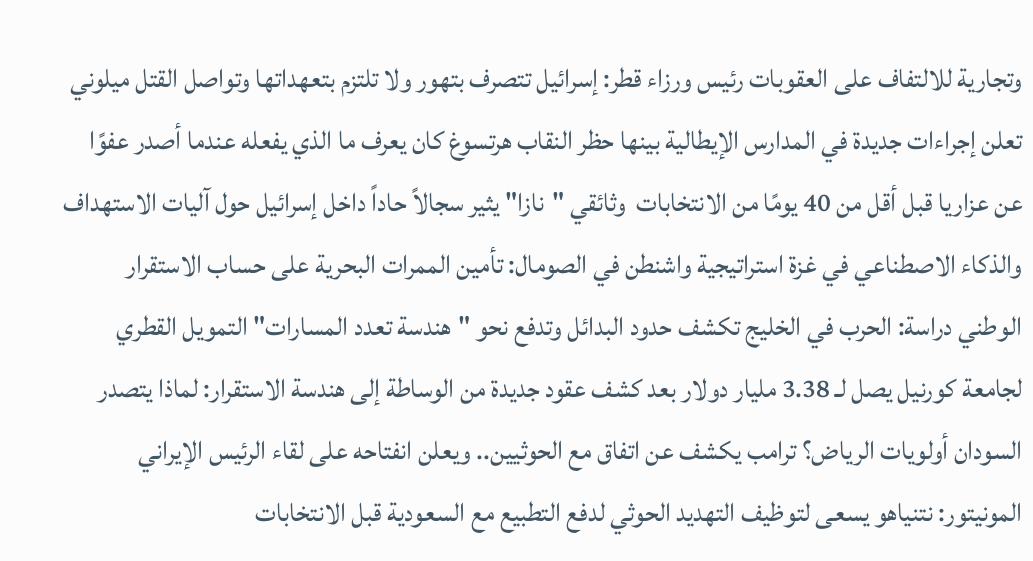وتجارية للالتفاف على العقوبات رئيس ورزاء قطر: إسرائيل تتصرف بتهور ولا تلتزم بتعهداتها وتواصل القتل ميلوني تعلن إجراءات جديدة في المدارس الإيطالية بينها حظر النقاب هرتسوغ كان يعرف ما الذي يفعله عندما أصدر عفوًا عن عزاريا قبل أقل من 40 يومًا من الانتخابات  وثائقي "نازا" يثير سجالاً حاداً داخل إسرائيل حول آليات الاستهداف والذكاء الاصطناعي في غزة استراتيجية واشنطن في الصومال: تأمين الممرات البحرية على حساب الاستقرار الوطني دراسة: الحرب في الخليج تكشف حدود البدائل وتدفع نحو "هندسة تعدد المسارات" التمويل القطري لجامعة كورنيل يصل لـ 3.38 مليار دولار بعد كشف عقود جديدة من الوساطة إلى هندسة الاستقرار: لماذا يتصدر السودان أولويات الرياض؟ ترامب يكشف عن اتفاق مع الحوثيين.. ويعلن انفتاحه على لقاء الرئيس الإيراني المونيتور: نتنياهو يسعى لتوظيف التهديد الحوثي لدفع التطبيع مع السعودية قبل الانتخابات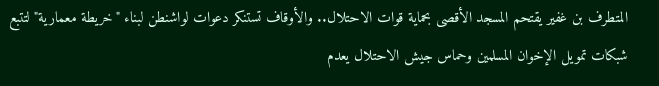المتطرف بن غفير يقتحم المسجد الأقصى بحماية قوات الاحتلال.. والأوقاف تستنكر دعوات لواشنطن لبناء "خريطة معمارية" لتتبع شبكات تمويل الإخوان المسلمين وحماس جيش الاحتلال يعدم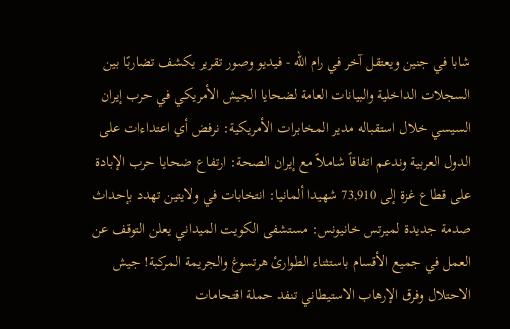شابا في جنين ويعتقل آخر في رام الله - فيديو وصور تقرير يكشف تضاربًا بين السجلات الداخلية والبيانات العامة لضحايا الجيش الأمريكي في حرب إيران السيسي خلال استقباله مدير المخابرات الأمريكية: نرفض أي اعتداءات على الدول العربية وندعم اتفاقاً شاملاً مع إيران الصحة: ارتفاع ضحايا حرب الإبادة على قطاع غزة إلى 73,910 شهيدا ألمانيا: انتخابات في ولايتين تهدد بإحداث صدمة جديدة لميرتس خانيونس: مستشفى الكويت الميداني يعلن التوقف عن العمل في جميع الأقسام باستثناء الطوارئ هرتسوغ والجريمة المركبة! جيش الاحتلال وفرق الإرهاب الاستيطاني تنفد حملة اقتحامات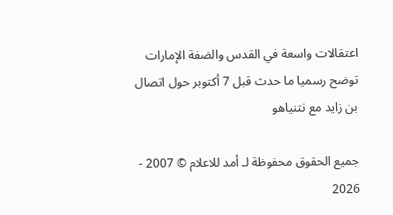اعتقالات واسعة في القدس والضفة الإمارات توضح رسميا ما حدث قبل 7 أكتوبر حول اتصال بن زايد مع نتنياهو

جميع الحقوق محفوظة لـ أمد للاعلام © 2007 - 2026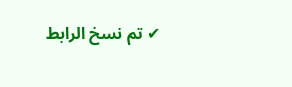✔ تم نسخ الرابط